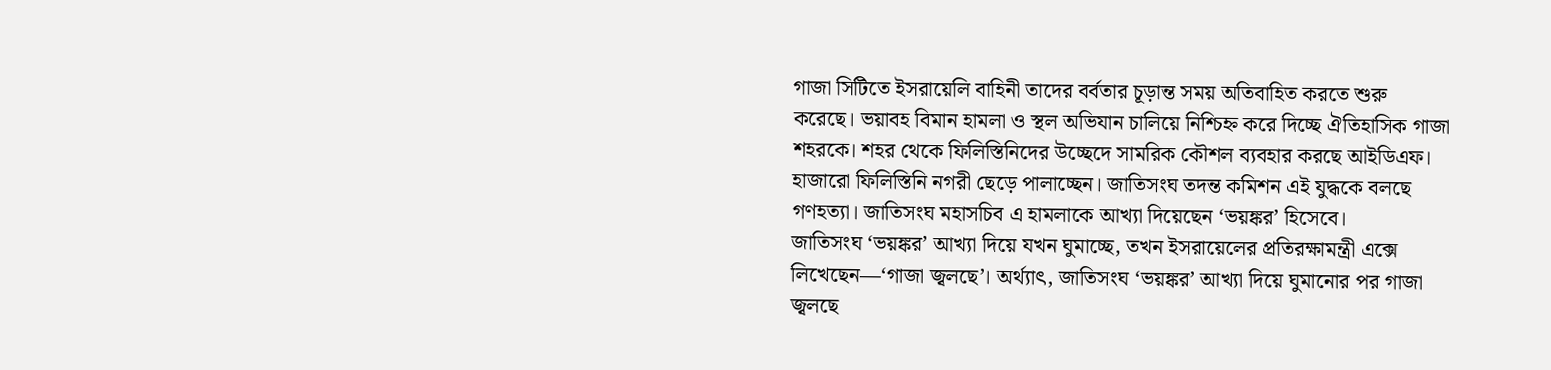গাজা সিটিতে ইসরায়েলি বাহিনী তাদের বর্বতার চূড়ান্ত সময় অতিবাহিত করতে শুরু করেছে। ভয়াবহ বিমান হামলা ও স্থল অভিযান চালিয়ে নিশ্চিহ্ন করে দিচ্ছে ঐতিহাসিক গাজা শহরকে। শহর থেকে ফিলিস্তিনিদের উচ্ছেদে সামরিক কৌশল ব্যবহার করছে আইডিএফ।
হাজারো ফিলিস্তিনি নগরী ছেড়ে পালাচ্ছেন। জাতিসংঘ তদন্ত কমিশন এই যুদ্ধকে বলছে গণহত্যা। জাতিসংঘ মহাসচিব এ হামলাকে আখ্যা দিয়েছেন ‘ভয়ঙ্কর’ হিসেবে।
জাতিসংঘ ‘ভয়ঙ্কর’ আখ্যা দিয়ে যখন ঘুমাচ্ছে, তখন ইসরায়েলের প্রতিরক্ষামন্ত্রী এক্সে লিখেছেন—‘গাজা জ্বলছে’। অর্থ্যাৎ, জাতিসংঘ ‘ভয়ঙ্কর’ আখ্যা দিয়ে ঘুমানোর পর গাজা জ্বলছে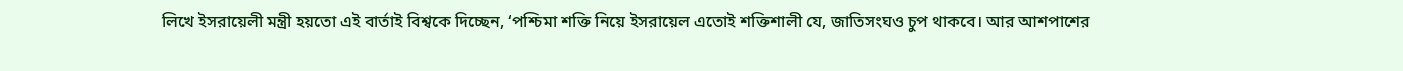লিখে ইসরায়েলী মন্ত্রী হয়তো এই বার্তাই বিশ্বকে দিচ্ছেন, ‘পশ্চিমা শক্তি নিয়ে ইসরায়েল এতোই শক্তিশালী যে, জাতিসংঘও চুপ থাকবে। আর আশপাশের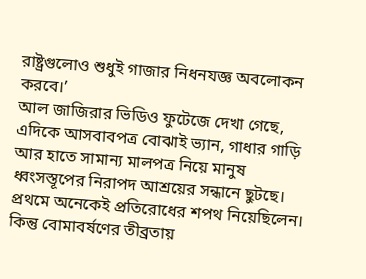রাষ্ট্রগুলোও শুধুই গাজার নিধনযজ্ঞ অবলোকন করবে।’
আল জাজিরার ভিডিও ফুটেজে দেখা গেছে, এদিকে আসবাবপত্র বোঝাই ভ্যান, গাধার গাড়ি আর হাতে সামান্য মালপত্র নিয়ে মানুষ ধ্বংসস্তূপের নিরাপদ আশ্রয়ের সন্ধানে ছুটছে।
প্রথমে অনেকেই প্রতিরোধের শপথ নিয়েছিলেন। কিন্তু বোমাবর্ষণের তীব্রতায়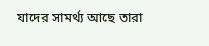যাদের সামর্থ্য আছে তারা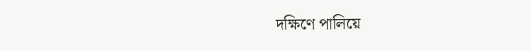দক্ষিণে পালিয়ে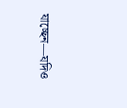যাচ্ছেন—যদিও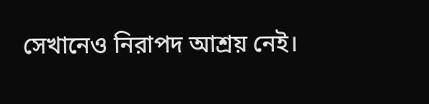সেখানেও নিরাপদ আশ্রয় নেই।